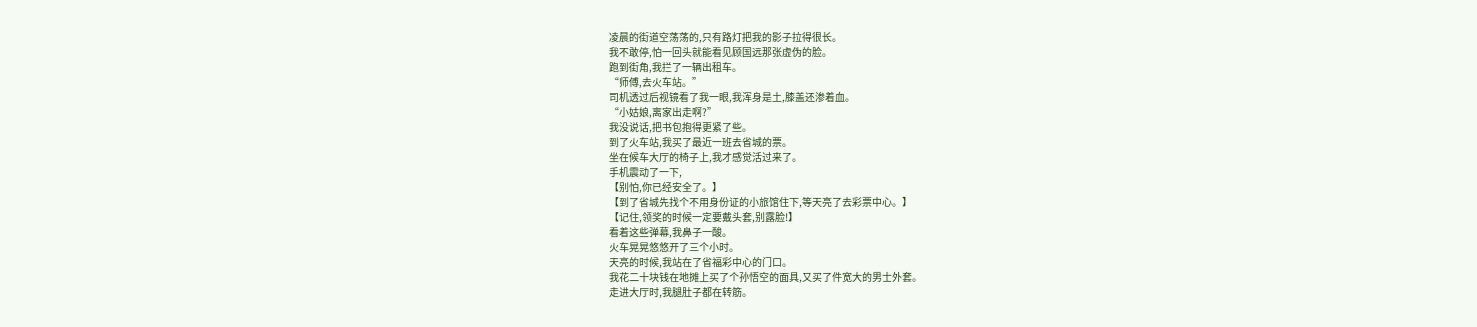凌晨的街道空荡荡的,只有路灯把我的影子拉得很长。
我不敢停,怕一回头就能看见顾国远那张虚伪的脸。
跑到街角,我拦了一辆出租车。
“师傅,去火车站。”
司机透过后视镜看了我一眼,我浑身是土,膝盖还渗着血。
“小姑娘,离家出走啊?”
我没说话,把书包抱得更紧了些。
到了火车站,我买了最近一班去省城的票。
坐在候车大厅的椅子上,我才感觉活过来了。
手机震动了一下,
【别怕,你已经安全了。】
【到了省城先找个不用身份证的小旅馆住下,等天亮了去彩票中心。】
【记住,领奖的时候一定要戴头套,别露脸!】
看着这些弹幕,我鼻子一酸。
火车晃晃悠悠开了三个小时。
天亮的时候,我站在了省福彩中心的门口。
我花二十块钱在地摊上买了个孙悟空的面具,又买了件宽大的男士外套。
走进大厅时,我腿肚子都在转筋。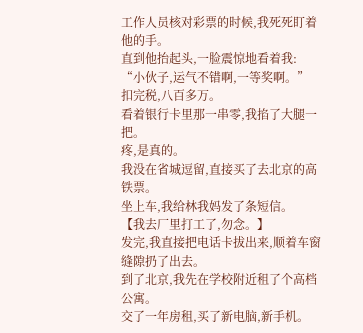工作人员核对彩票的时候,我死死盯着他的手。
直到他抬起头,一脸震惊地看着我:
“小伙子,运气不错啊,一等奖啊。”
扣完税,八百多万。
看着银行卡里那一串零,我掐了大腿一把。
疼,是真的。
我没在省城逗留,直接买了去北京的高铁票。
坐上车,我给林我妈发了条短信。
【我去厂里打工了,勿念。】
发完,我直接把电话卡拔出来,顺着车窗缝隙扔了出去。
到了北京,我先在学校附近租了个高档公寓。
交了一年房租,买了新电脑,新手机。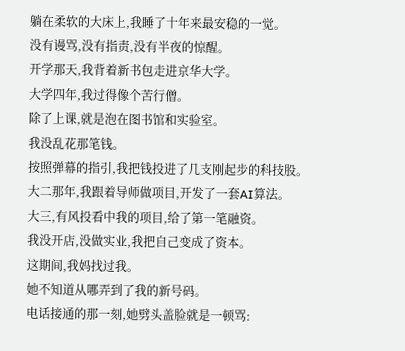躺在柔软的大床上,我睡了十年来最安稳的一觉。
没有谩骂,没有指责,没有半夜的惊醒。
开学那天,我背着新书包走进京华大学。
大学四年,我过得像个苦行僧。
除了上课,就是泡在图书馆和实验室。
我没乱花那笔钱。
按照弹幕的指引,我把钱投进了几支刚起步的科技股。
大二那年,我跟着导师做项目,开发了一套AI算法。
大三,有风投看中我的项目,给了第一笔融资。
我没开店,没做实业,我把自己变成了资本。
这期间,我妈找过我。
她不知道从哪弄到了我的新号码。
电话接通的那一刻,她劈头盖脸就是一顿骂: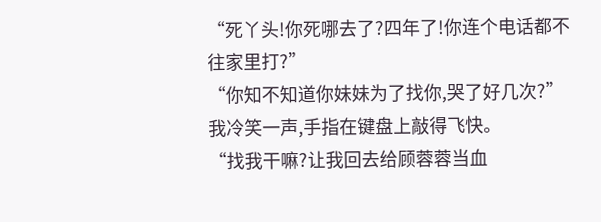“死丫头!你死哪去了?四年了!你连个电话都不往家里打?”
“你知不知道你妹妹为了找你,哭了好几次?”
我冷笑一声,手指在键盘上敲得飞快。
“找我干嘛?让我回去给顾蓉蓉当血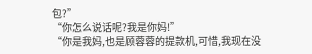包?”
“你怎么说话呢?我是你妈!”
“你是我妈,也是顾蓉蓉的提款机,可惜,我现在没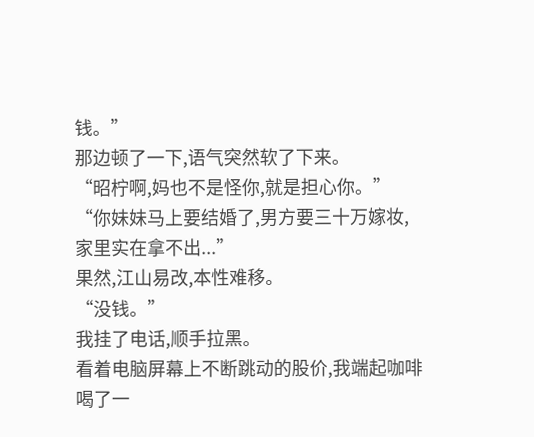钱。”
那边顿了一下,语气突然软了下来。
“昭柠啊,妈也不是怪你,就是担心你。”
“你妹妹马上要结婚了,男方要三十万嫁妆,家里实在拿不出...”
果然,江山易改,本性难移。
“没钱。”
我挂了电话,顺手拉黑。
看着电脑屏幕上不断跳动的股价,我端起咖啡喝了一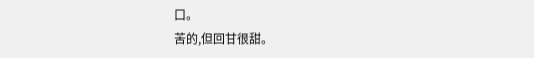口。
苦的,但回甘很甜。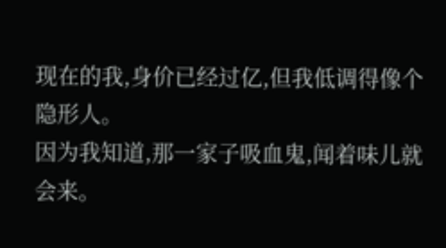现在的我,身价已经过亿,但我低调得像个隐形人。
因为我知道,那一家子吸血鬼,闻着味儿就会来。